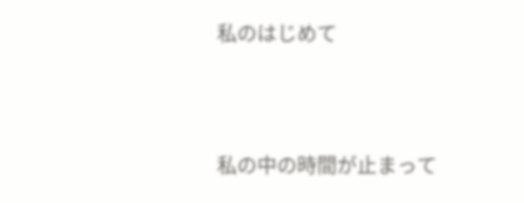私のはじめて





私の中の時間が止まって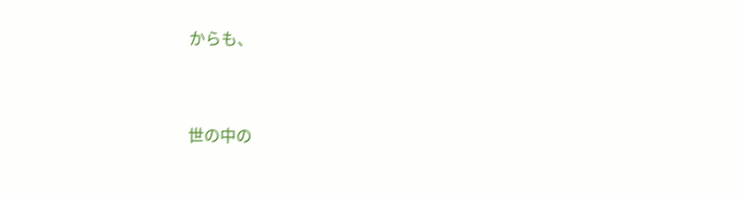からも、


世の中の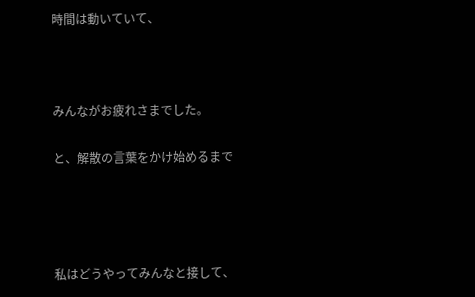時間は動いていて、



みんながお疲れさまでした。

と、解散の言葉をかけ始めるまで




私はどうやってみんなと接して、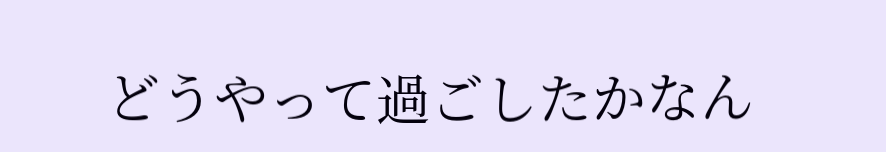どうやって過ごしたかなん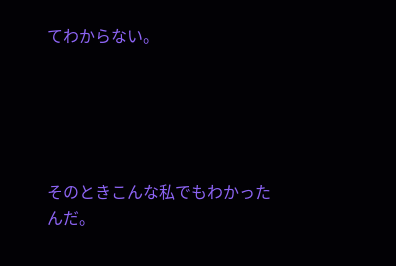てわからない。





そのときこんな私でもわかったんだ。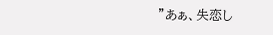”あぁ、失恋し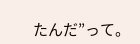たんだ”って。